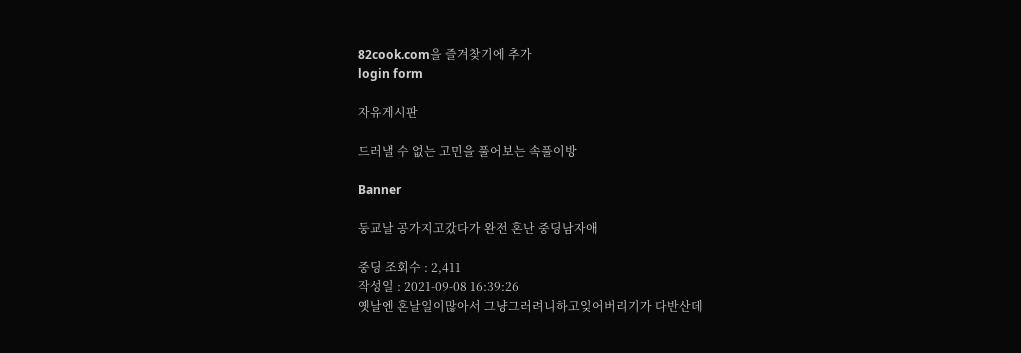82cook.com을 즐겨찾기에 추가
login form

자유게시판

드러낼 수 없는 고민을 풀어보는 속풀이방

Banner

둥교날 공가지고갔다가 완전 혼난 중딩남자애

중딩 조회수 : 2,411
작성일 : 2021-09-08 16:39:26
옛날엔 혼날일이많아서 그냥그러려니하고잊어버리기가 다반산데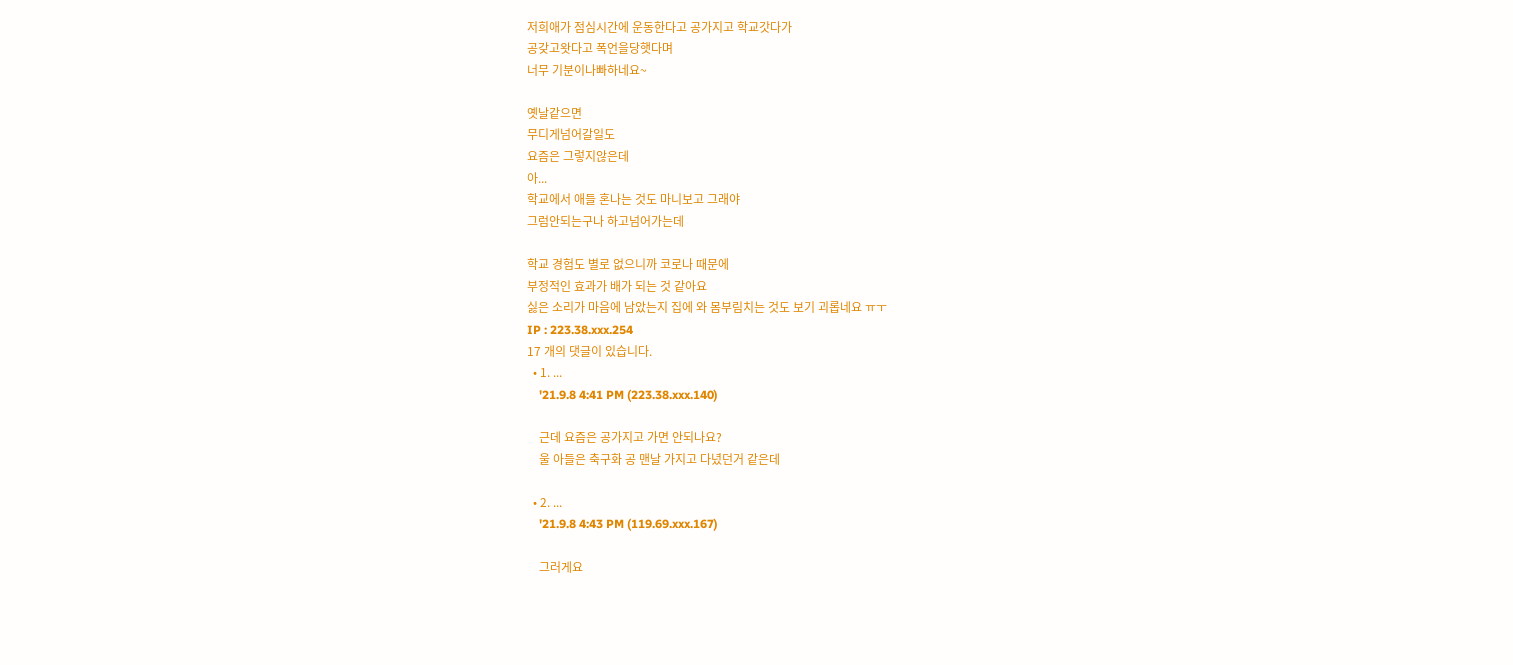저희애가 점심시간에 운동한다고 공가지고 학교갓다가
공갖고왓다고 폭언을당햇다며
너무 기분이나빠하네요~

옛날같으면
무디게넘어갈일도
요즘은 그렇지않은데
아...
학교에서 애들 혼나는 것도 마니보고 그래야
그럼안되는구나 하고넘어가는데

학교 경험도 별로 없으니까 코로나 때문에
부정적인 효과가 배가 되는 것 같아요
싫은 소리가 마음에 남았는지 집에 와 몸부림치는 것도 보기 괴롭네요 ㅠㅜ
IP : 223.38.xxx.254
17 개의 댓글이 있습니다.
  • 1. ...
    '21.9.8 4:41 PM (223.38.xxx.140)

    근데 요즘은 공가지고 가면 안되나요?
    울 아들은 축구화 공 맨날 가지고 다녔던거 같은데

  • 2. ...
    '21.9.8 4:43 PM (119.69.xxx.167)

    그러게요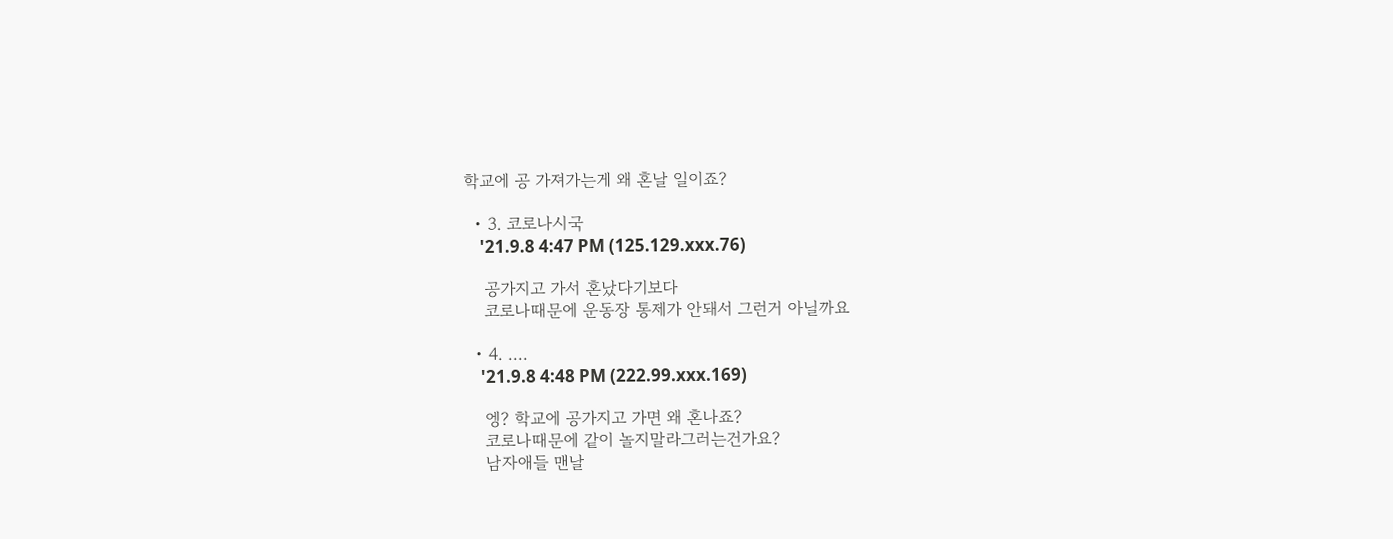학교에 공 가져가는게 왜 혼날 일이죠?

  • 3. 코로나시국
    '21.9.8 4:47 PM (125.129.xxx.76)

    공가지고 가서 혼났다기보다
    코로나때문에 운동장 통제가 안돼서 그런거 아닐까요

  • 4. ....
    '21.9.8 4:48 PM (222.99.xxx.169)

    엥? 학교에 공가지고 가면 왜 혼나죠?
    코로나때문에 같이 놀지말라그러는건가요?
    남자애들 맨날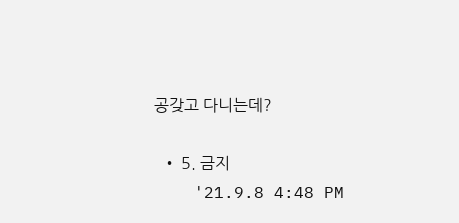공갖고 다니는데?

  • 5. 금지
    '21.9.8 4:48 PM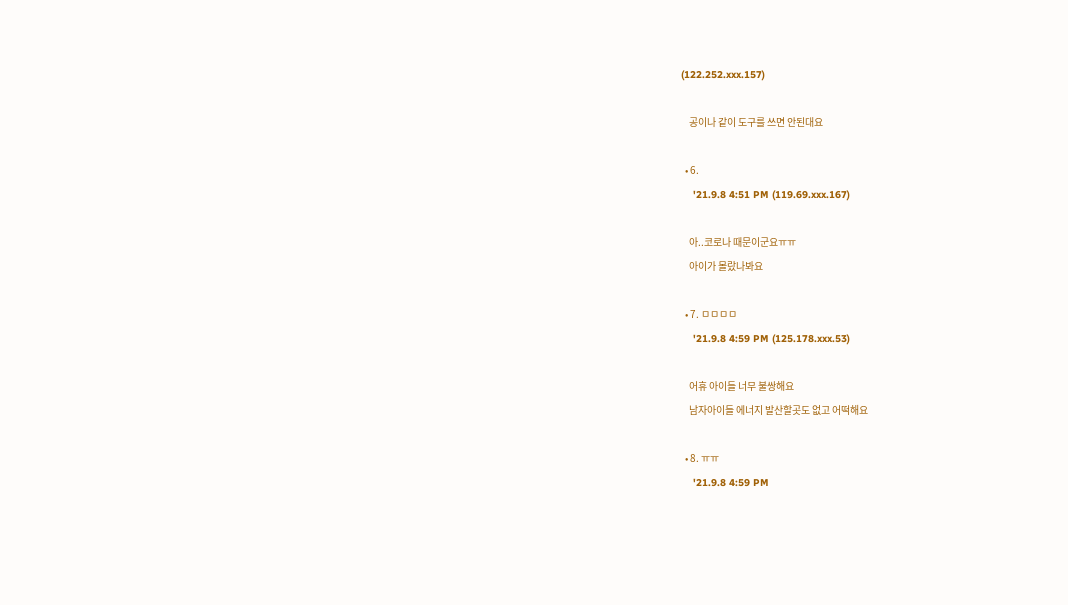(122.252.xxx.157)

    공이나 같이 도구를 쓰면 안된대요

  • 6.
    '21.9.8 4:51 PM (119.69.xxx.167)

    아..코로나 때문이군요ㅠㅠ
    아이가 몰랐나봐요

  • 7. ㅁㅁㅁㅁ
    '21.9.8 4:59 PM (125.178.xxx.53)

    어휴 아이들 너무 불쌍해요
    남자아이들 에너지 발산할곳도 없고 어떡해요

  • 8. ㅠㅠ
    '21.9.8 4:59 PM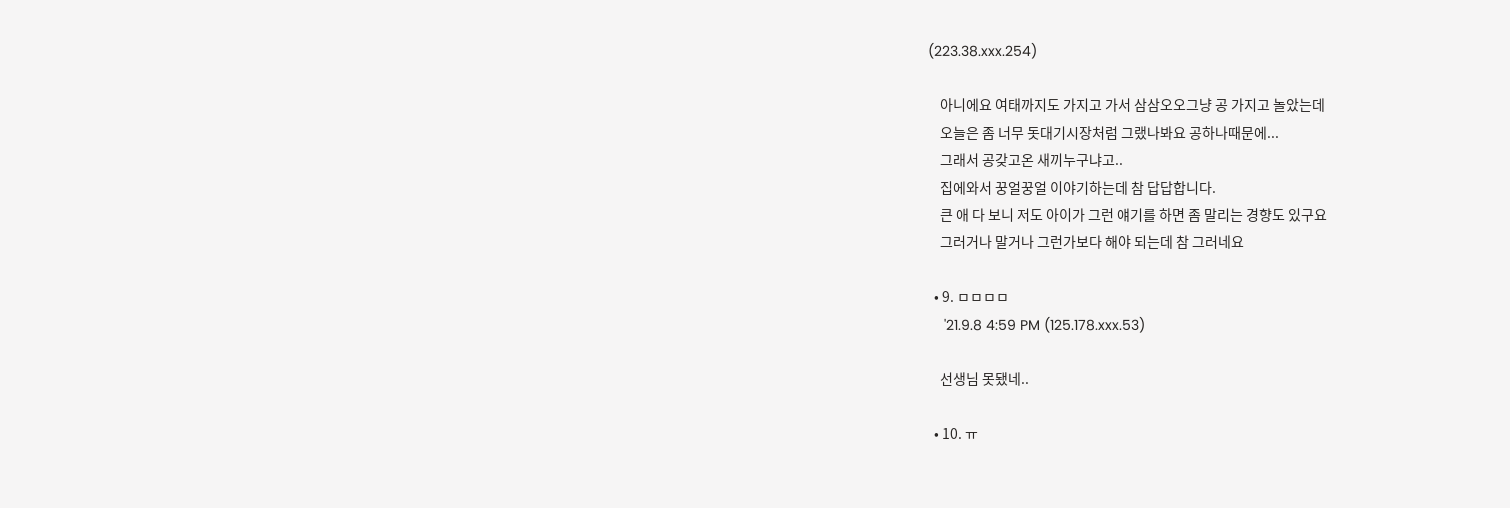(223.38.xxx.254)

    아니에요 여태까지도 가지고 가서 삼삼오오그냥 공 가지고 놀았는데
    오늘은 좀 너무 돗대기시장처럼 그랬나봐요 공하나때문에...
    그래서 공갖고온 새끼누구냐고..
    집에와서 꿍얼꿍얼 이야기하는데 참 답답합니다.
    큰 애 다 보니 저도 아이가 그런 얘기를 하면 좀 말리는 경향도 있구요
    그러거나 말거나 그런가보다 해야 되는데 참 그러네요

  • 9. ㅁㅁㅁㅁ
    '21.9.8 4:59 PM (125.178.xxx.53)

    선생님 못됐네..

  • 10. ㅠ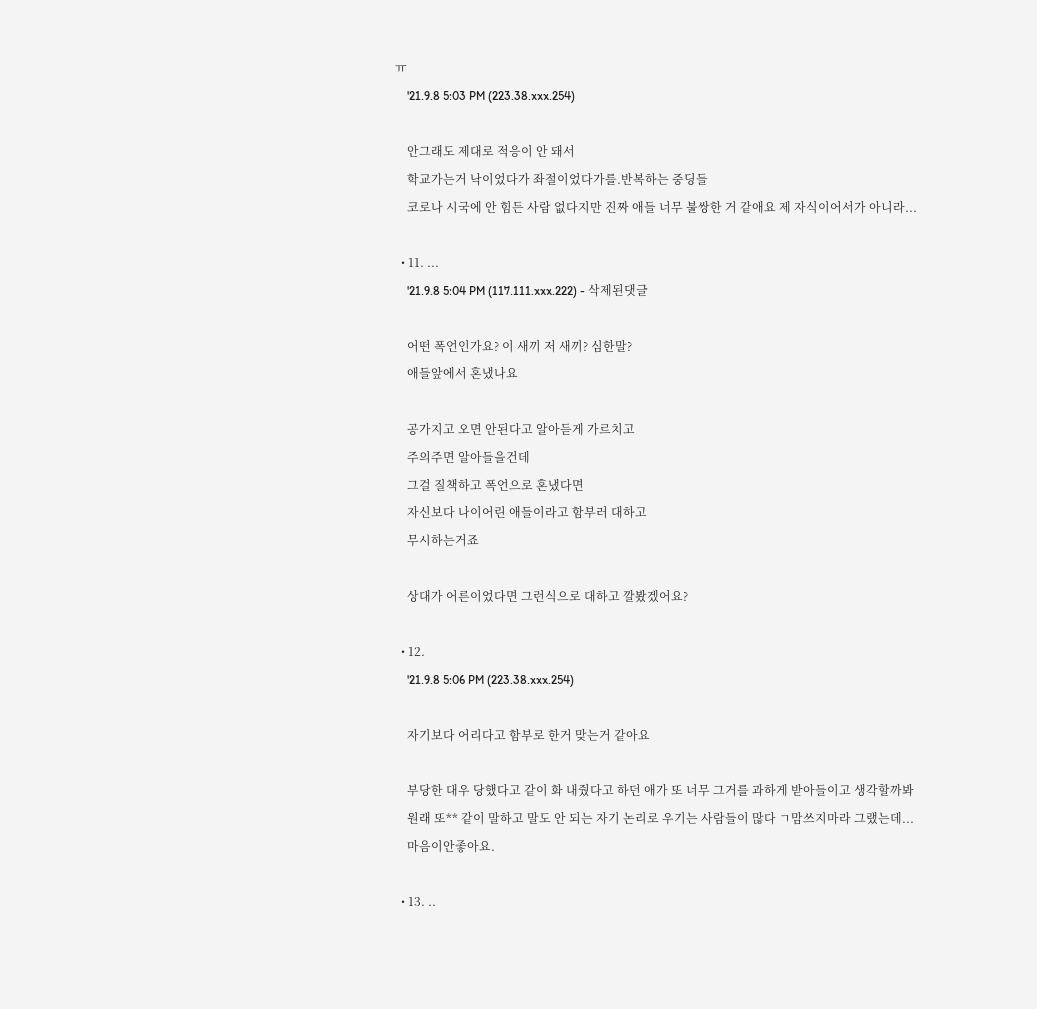ㅠ
    '21.9.8 5:03 PM (223.38.xxx.254)

    안그래도 제대로 적응이 안 돼서
    학교가는거 낙이었다가 좌절이었다가를.반복하는 중딩들
    코로나 시국에 안 힘든 사람 없다지만 진짜 애들 너무 불쌍한 거 같애요 제 자식이어서가 아니라...

  • 11. ...
    '21.9.8 5:04 PM (117.111.xxx.222) - 삭제된댓글

    어떤 폭언인가요? 이 새끼 저 새끼? 심한말?
    애들앞에서 혼냈나요

    공가지고 오면 안된다고 알아듣게 가르치고
    주의주면 알아들을건데
    그걸 질책하고 폭언으로 혼냈다면
    자신보다 나이어린 애들이라고 함부러 대하고
    무시하는거죠

    상대가 어른이었다면 그런식으로 대하고 깔봤겠어요?

  • 12.
    '21.9.8 5:06 PM (223.38.xxx.254)

    자기보다 어리다고 함부로 한거 맞는거 같아요

    부당한 대우 당했다고 같이 화 내줬다고 하던 애가 또 너무 그거를 과하게 받아들이고 생각할까봐
    원래 또** 같이 말하고 말도 안 되는 자기 논리로 우기는 사람들이 많다 ㄱ맘쓰지마라 그랬는데...
    마음이안좋아요.

  • 13. ..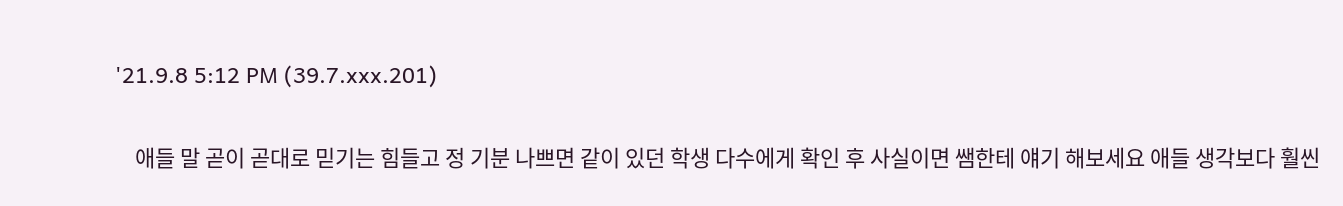'21.9.8 5:12 PM (39.7.xxx.201)

    애들 말 곧이 곧대로 믿기는 힘들고 정 기분 나쁘면 같이 있던 학생 다수에게 확인 후 사실이면 쌤한테 얘기 해보세요 애들 생각보다 훨씬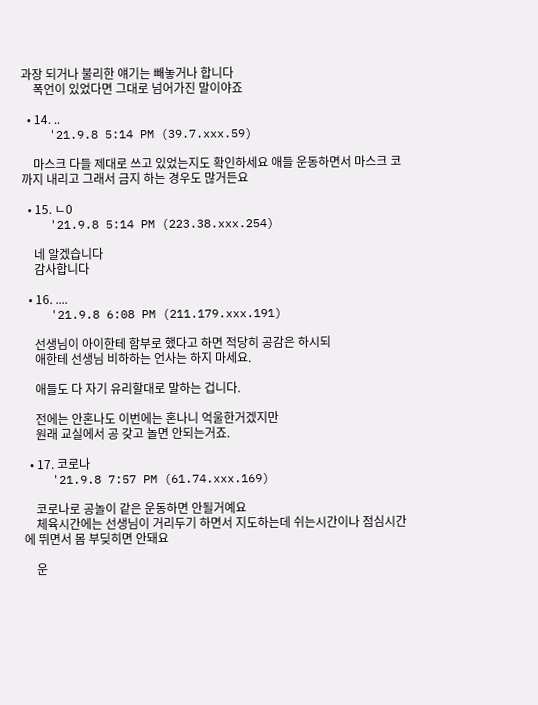과장 되거나 불리한 얘기는 빼놓거나 합니다
    폭언이 있었다면 그대로 넘어가진 말이야죠

  • 14. ..
    '21.9.8 5:14 PM (39.7.xxx.59)

    마스크 다들 제대로 쓰고 있었는지도 확인하세요 애들 운동하면서 마스크 코까지 내리고 그래서 금지 하는 경우도 많거든요

  • 15. ㄴ0
    '21.9.8 5:14 PM (223.38.xxx.254)

    네 알겠습니다
    감사합니다

  • 16. ....
    '21.9.8 6:08 PM (211.179.xxx.191)

    선생님이 아이한테 함부로 했다고 하면 적당히 공감은 하시되
    애한테 선생님 비하하는 언사는 하지 마세요.

    애들도 다 자기 유리할대로 말하는 겁니다.

    전에는 안혼나도 이번에는 혼나니 억울한거겠지만
    원래 교실에서 공 갖고 놀면 안되는거죠.

  • 17. 코로나
    '21.9.8 7:57 PM (61.74.xxx.169)

    코로나로 공놀이 같은 운동하면 안될거예요
    체육시간에는 선생님이 거리두기 하면서 지도하는데 쉬는시간이나 점심시간에 뛰면서 몸 부딪히면 안돼요

    운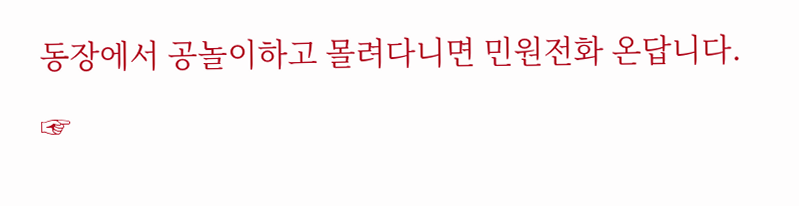동장에서 공놀이하고 몰려다니면 민원전화 온답니다.

☞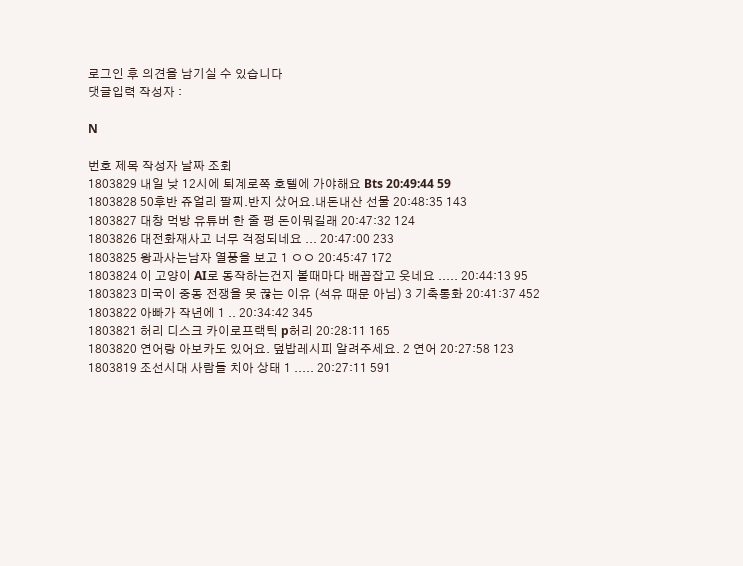로그인 후 의견을 남기실 수 있습니다
댓글입력 작성자 :

N

번호 제목 작성자 날짜 조회
1803829 내일 낮 12시에 퇴계로쪽 호텔에 가야해요 Bts 20:49:44 59
1803828 50후반 쥬얼리 팔찌.반지 샀어요.내돈내산 선물 20:48:35 143
1803827 대창 먹방 유튜버 한 줄 평 돈이뭐길래 20:47:32 124
1803826 대전화재사고 너무 걱정되네요 ... 20:47:00 233
1803825 왕과사는남자 열풍을 보고 1 ㅇㅇ 20:45:47 172
1803824 이 고양이 AI로 동작하는건지 볼때마다 배꼽잡고 웃네요 ..... 20:44:13 95
1803823 미국이 중동 전쟁을 못 끊는 이유 (석유 때문 아님) 3 기축통화 20:41:37 452
1803822 아빠가 작년에 1 .. 20:34:42 345
1803821 허리 디스크 카이로프랙틱 p허리 20:28:11 165
1803820 연어랑 아보카도 있어요. 덮밥레시피 알려주세요. 2 연어 20:27:58 123
1803819 조선시대 사람들 치아 상태 1 ..... 20:27:11 591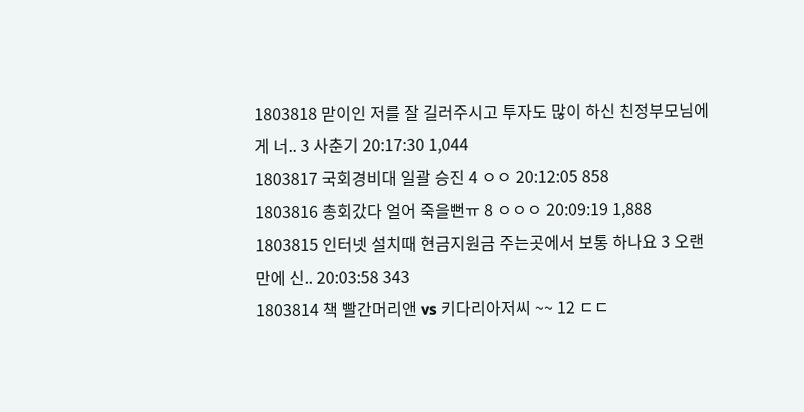1803818 맏이인 저를 잘 길러주시고 투자도 많이 하신 친정부모님에게 너.. 3 사춘기 20:17:30 1,044
1803817 국회경비대 일괄 승진 4 ㅇㅇ 20:12:05 858
1803816 총회갔다 얼어 죽을뻔ㅠ 8 ㅇㅇㅇ 20:09:19 1,888
1803815 인터넷 설치때 현금지원금 주는곳에서 보통 하나요 3 오랜만에 신.. 20:03:58 343
1803814 책 빨간머리앤 vs 키다리아저씨 ~~ 12 ㄷㄷ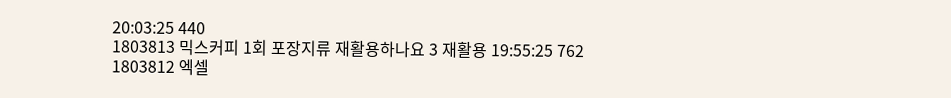20:03:25 440
1803813 믹스커피 1회 포장지류 재활용하나요 3 재활용 19:55:25 762
1803812 엑셀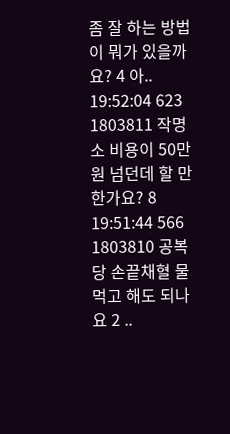좀 잘 하는 방법이 뭐가 있을까요? 4 아.. 19:52:04 623
1803811 작명소 비용이 50만원 넘던데 할 만 한가요? 8 19:51:44 566
1803810 공복당 손끝채혈 물 먹고 해도 되나요 2 ..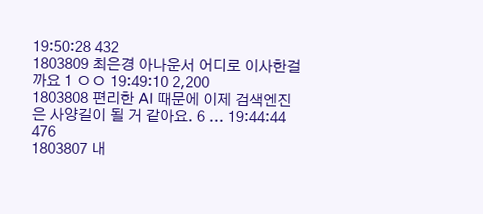19:50:28 432
1803809 최은경 아나운서 어디로 이사한걸까요 1 ㅇㅇ 19:49:10 2,200
1803808 편리한 AI 때문에 이제 검색엔진은 사양길이 될 거 같아요. 6 ... 19:44:44 476
1803807 내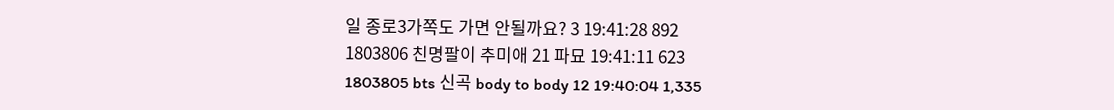일 종로3가쪽도 가면 안될까요? 3 19:41:28 892
1803806 친명팔이 추미애 21 파묘 19:41:11 623
1803805 bts 신곡 body to body 12 19:40:04 1,335